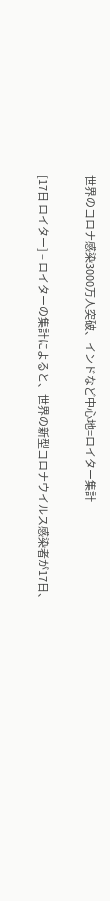世界のコロナ感染3000万人突破、インドなど中心地=ロイター集計

[17日 ロイター] – ロイターの集計によると、世界の新型コロナウイルス感染者が17日、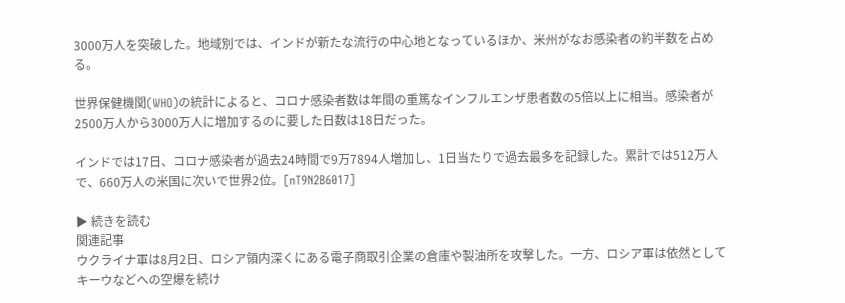3000万人を突破した。地域別では、インドが新たな流行の中心地となっているほか、米州がなお感染者の約半数を占める。

世界保健機関(WHO)の統計によると、コロナ感染者数は年間の重篤なインフルエンザ患者数の5倍以上に相当。感染者が2500万人から3000万人に増加するのに要した日数は18日だった。

インドでは17日、コロナ感染者が過去24時間で9万7894人増加し、1日当たりで過去最多を記録した。累計では512万人で、660万人の米国に次いで世界2位。[nT9N2B6017]

▶ 続きを読む
関連記事
ウクライナ軍は8月2日、ロシア領内深くにある電子商取引企業の倉庫や製油所を攻撃した。一方、ロシア軍は依然としてキーウなどへの空爆を続け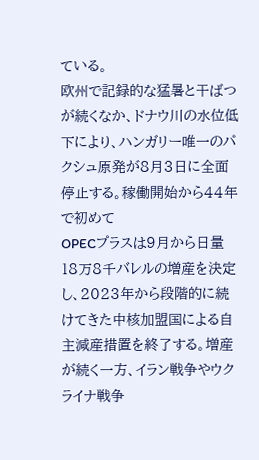ている。
欧州で記録的な猛暑と干ばつが続くなか、ドナウ川の水位低下により、ハンガリー唯一のパクシュ原発が8月3日に全面停止する。稼働開始から44年で初めて
OPECプラスは9月から日量18万8千バレルの増産を決定し、2023年から段階的に続けてきた中核加盟国による自主減産措置を終了する。増産が続く一方、イラン戦争やウクライナ戦争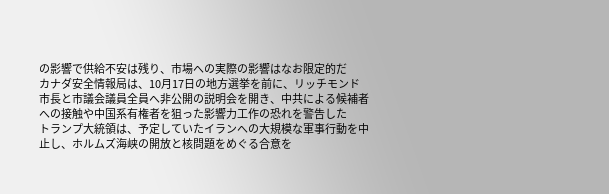の影響で供給不安は残り、市場への実際の影響はなお限定的だ
カナダ安全情報局は、10月17日の地方選挙を前に、リッチモンド市長と市議会議員全員へ非公開の説明会を開き、中共による候補者への接触や中国系有権者を狙った影響力工作の恐れを警告した
トランプ大統領は、予定していたイランへの大規模な軍事行動を中止し、ホルムズ海峡の開放と核問題をめぐる合意を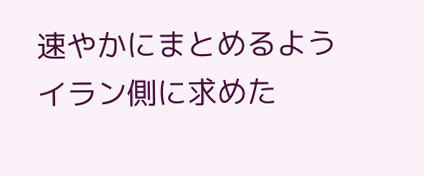速やかにまとめるようイラン側に求めた